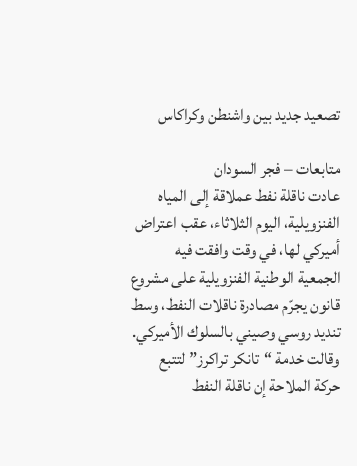تصعيد جديد بين واشنطن وكراكاس

متابعات – فجر السودان
عادت ناقلة نفط عملاقة إلى المياه الفنزويلية، اليوم الثلاثاء، عقب اعتراض أميركي لها، في وقت وافقت فيه الجمعية الوطنية الفنزويلية على مشروع قانون يجرّم مصادرة ناقلات النفط، وسط تنديد روسي وصيني بالسلوك الأميركي.
وقالت خدمة “تانكر تراكرز” لتتبع حركة الملاحة إن ناقلة النفط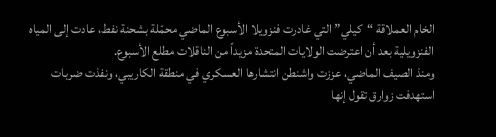الخام العملاقة “كيلي” التي غادرت فنزويلا الأسبوع الماضي محمّلة بشحنة نفط، عادت إلى المياه الفنزويلية بعد أن اعترضت الولايات المتحدة مزيداً من الناقلات مطلع الأسبوع.
ومنذ الصيف الماضي، عززت واشنطن انتشارها العسكري في منطقة الكاريبي، ونفذت ضربات استهدفت زوارق تقول إنها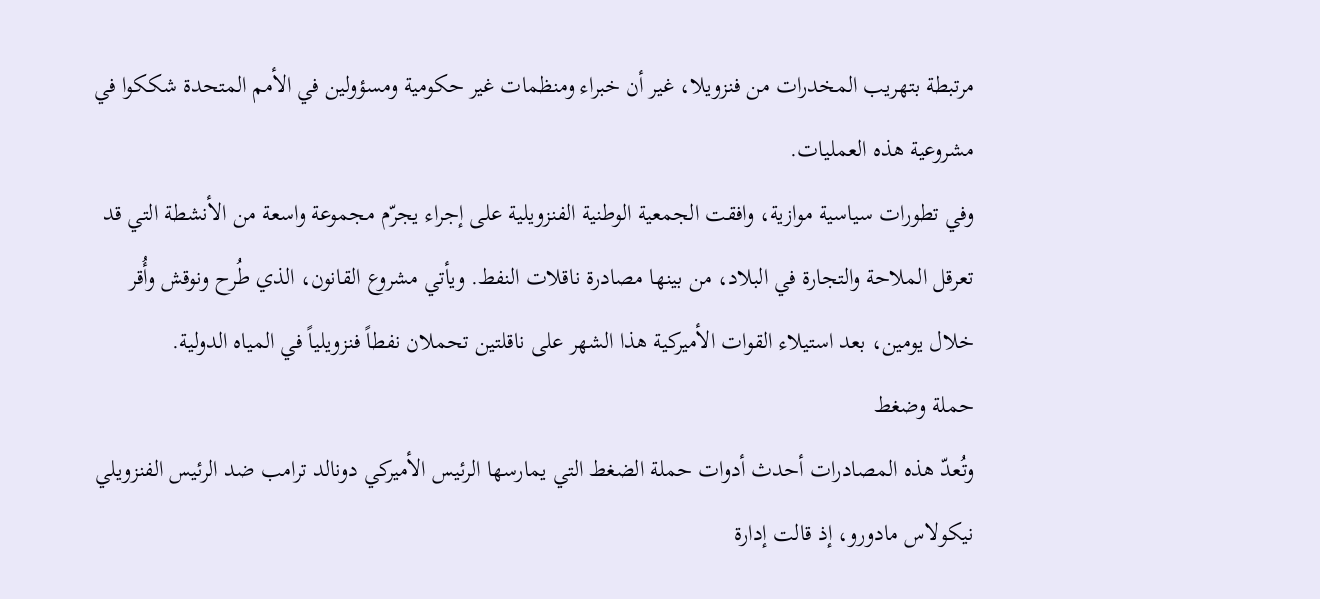مرتبطة بتهريب المخدرات من فنزويلا، غير أن خبراء ومنظمات غير حكومية ومسؤولين في الأمم المتحدة شككوا في مشروعية هذه العمليات.
وفي تطورات سياسية موازية، وافقت الجمعية الوطنية الفنزويلية على إجراء يجرّم مجموعة واسعة من الأنشطة التي قد تعرقل الملاحة والتجارة في البلاد، من بينها مصادرة ناقلات النفط. ويأتي مشروع القانون، الذي طُرح ونوقش وأُقر خلال يومين، بعد استيلاء القوات الأميركية هذا الشهر على ناقلتين تحملان نفطاً فنزويلياً في المياه الدولية.
حملة وضغط
وتُعدّ هذه المصادرات أحدث أدوات حملة الضغط التي يمارسها الرئيس الأميركي دونالد ترامب ضد الرئيس الفنزويلي نيكولاس مادورو، إذ قالت إدارة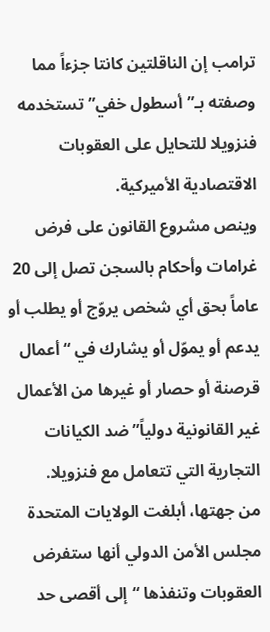ترامب إن الناقلتين كانتا جزءاً مما وصفته بـ”أسطول خفي” تستخدمه فنزويلا للتحايل على العقوبات الاقتصادية الأميركية.
وينص مشروع القانون على فرض غرامات وأحكام بالسجن تصل إلى 20 عاماً بحق أي شخص يروّج أو يطلب أو يدعم أو يموّل أو يشارك في “أعمال قرصنة أو حصار أو غيرها من الأعمال غير القانونية دولياً” ضد الكيانات التجارية التي تتعامل مع فنزويلا.
من جهتها، أبلغت الولايات المتحدة مجلس الأمن الدولي أنها ستفرض العقوبات وتنفذها “إلى أقصى حد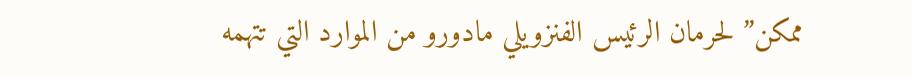ممكن” لحرمان الرئيس الفنزويلي مادورو من الموارد التي تتهمه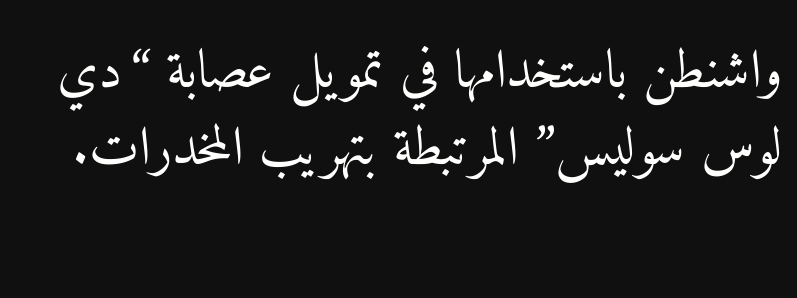واشنطن باستخدامها في تمويل عصابة “دي لوس سوليس” المرتبطة بتهريب المخدرات.